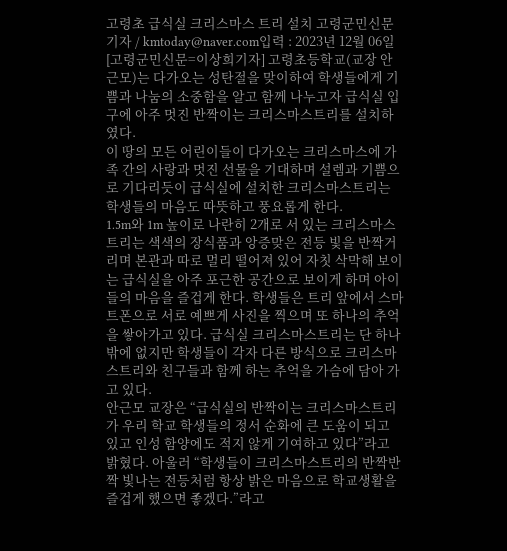고령초 급식실 크리스마스 트리 설치 고령군민신문 기자 / kmtoday@naver.com입력 : 2023년 12월 06일
[고령군민신문=이상희기자] 고령초등학교(교장 안근모)는 다가오는 성탄절을 맞이하여 학생들에게 기쁨과 나눔의 소중함을 알고 함께 나누고자 급식실 입구에 아주 멋진 반짝이는 크리스마스트리를 설치하였다.
이 땅의 모든 어린이들이 다가오는 크리스마스에 가족 간의 사랑과 멋진 선물을 기대하며 설렘과 기쁨으로 기다리듯이 급식실에 설치한 크리스마스트리는 학생들의 마음도 따뜻하고 풍요롭게 한다.
1.5m와 1m 높이로 나란히 2개로 서 있는 크리스마스트리는 색색의 장식품과 앙증맞은 전등 빛을 반짝거리며 본관과 따로 멀리 떨어져 있어 자칫 삭막해 보이는 급식실을 아주 포근한 공간으로 보이게 하며 아이들의 마음을 즐겁게 한다. 학생들은 트리 앞에서 스마트폰으로 서로 예쁘게 사진을 찍으며 또 하나의 추억을 쌓아가고 있다. 급식실 크리스마스트리는 단 하나 밖에 없지만 학생들이 각자 다른 방식으로 크리스마스트리와 친구들과 함께 하는 추억을 가슴에 담아 가고 있다.
안근모 교장은 “급식실의 반짝이는 크리스마스트리가 우리 학교 학생들의 정서 순화에 큰 도움이 되고 있고 인성 함양에도 적지 않게 기여하고 있다”라고 밝혔다. 아울러 “학생들이 크리스마스트리의 반짝반짝 빛나는 전등처럼 항상 밝은 마음으로 학교생활을 즐겁게 했으면 좋겠다.”라고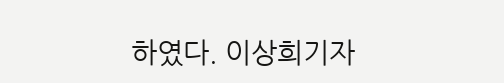하였다. 이상희기자